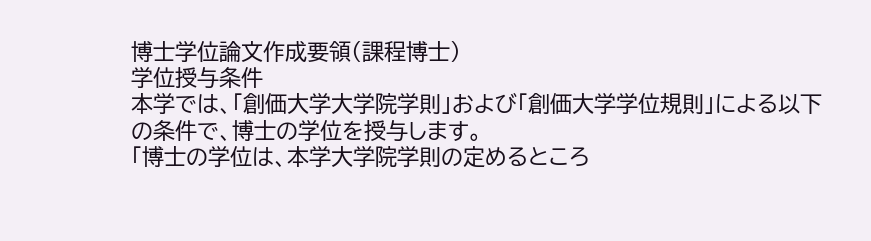博士学位論文作成要領(課程博士)
学位授与条件
本学では、「創価大学大学院学則」および「創価大学学位規則」による以下の条件で、博士の学位を授与します。
「博士の学位は、本学大学院学則の定めるところ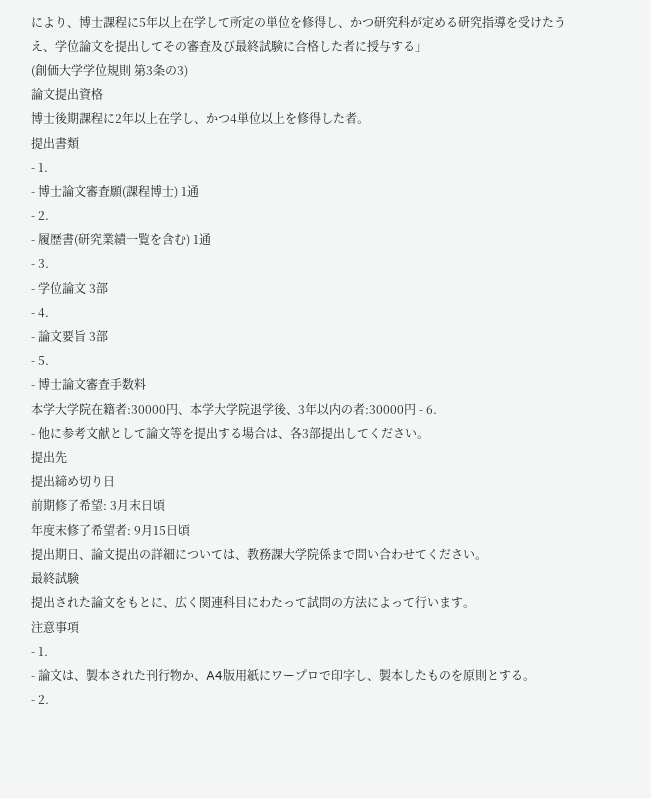により、博士課程に5年以上在学して所定の単位を修得し、かつ研究科が定める研究指導を受けたうえ、学位論文を提出してその審査及び最終試験に合格した者に授与する」
(創価大学学位規則 第3条の3)
論文提出資格
博士後期課程に2年以上在学し、かつ4単位以上を修得した者。
提出書類
- 1.
- 博士論文審査願(課程博士) 1通
- 2.
- 履歴書(研究業績一覧を含む) 1通
- 3.
- 学位論文 3部
- 4.
- 論文要旨 3部
- 5.
- 博士論文審査手数料
本学大学院在籍者:30000円、本学大学院退学後、3年以内の者:30000円 - 6.
- 他に参考文献として論文等を提出する場合は、各3部提出してください。
提出先
提出締め切り日
前期修了希望: 3月末日頃
年度末修了希望者: 9月15日頃
提出期日、論文提出の詳細については、教務課大学院係まで問い合わせてください。
最終試験
提出された論文をもとに、広く関連科目にわたって試問の方法によって行います。
注意事項
- 1.
- 論文は、製本された刊行物か、A4版用紙にワープロで印字し、製本したものを原則とする。
- 2.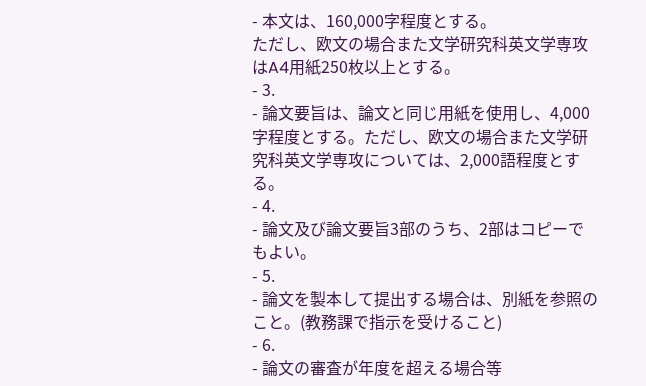- 本文は、160,000字程度とする。
ただし、欧文の場合また文学研究科英文学専攻はA4用紙250枚以上とする。
- 3.
- 論文要旨は、論文と同じ用紙を使用し、4,000字程度とする。ただし、欧文の場合また文学研究科英文学専攻については、2,000語程度とする。
- 4.
- 論文及び論文要旨3部のうち、2部はコピーでもよい。
- 5.
- 論文を製本して提出する場合は、別紙を参照のこと。(教務課で指示を受けること)
- 6.
- 論文の審査が年度を超える場合等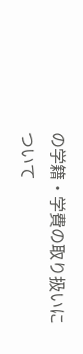の学籍・学費の取り扱いについて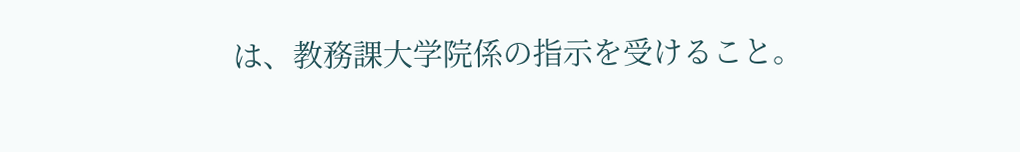は、教務課大学院係の指示を受けること。